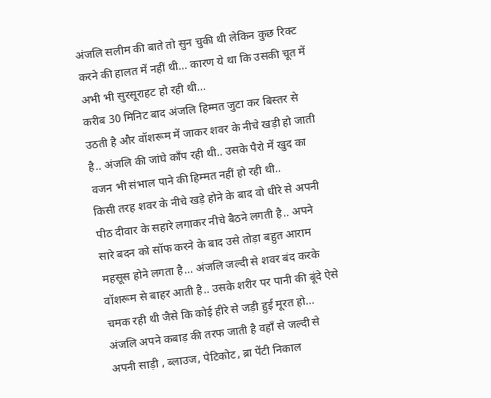अंजलि सलीम की बाते तो सुन चुकी थी लेकिन कुछ रिक्ट करने की हालत में नहीं थी... कारण ये था कि उसकी चूत में अभी भी सुरसूराहट हो रही थी...
करीब 30 मिनिट बाद अंजलि हिम्मत जुटा कर बिस्तर से उठती है और वॉशरूम में जाकर शवर के नीचे खड़ी हो जाती है.. अंजलि की जांघे काँप रही थी.. उसके पैरो में खुद का वजन भी संभाल पाने की हिम्मत नहीं हो रही थी..
किसी तरह शवर के नीचे खड़े होने के बाद वो धीरे से अपनी पीठ दीवार के सहारे लगाकर नीचे बैठने लगती है.. अपने सारे बदन को सॉफ करने के बाद उसे तोड़ा बहुत आराम महसूस होने लगता है... अंजलि जल्दी से शवर बंद करके वॉशरूम से बाहर आती है.. उसके शरीर पर पानी की बूंदे ऐसे चमक रही थी जैसे कि कोई हीरे से जड़ी हुई मूरत हो...
अंजलि अपने कबाड़ की तरफ जाती है वहाँ से जल्दी से अपनी साड़ी , ब्लाउज, पेटिकोट, ब्रा पेंटी निकाल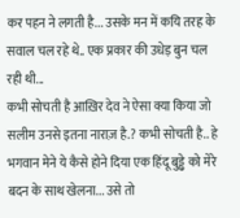कर पहन ने लगती है... उसके मन में कयि तरह के सवाल चल रहे थे.. एक प्रकार की उधेड़ बुन चल रही थी...
कभी सोचती है आख़िर देव ने ऐसा क्या किया जो सलीम उनसे इतना नाराज़ है.? कभी सोचती है.. हे भगवान मेने ये कैसे होने दिया एक हिंदू बुड्ढे को मेरे बदन के साथ खेलना... उसे तो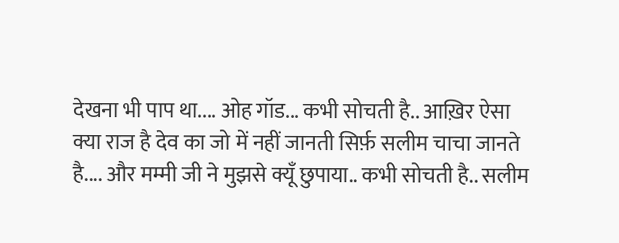देखना भी पाप था.... ओह गॉड... कभी सोचती है.. आख़िर ऐसा क्या राज है देव का जो में नहीं जानती सिर्फ़ सलीम चाचा जानते है.... और मम्मी जी ने मुझसे क्यूँ छुपाया.. कभी सोचती है.. सलीम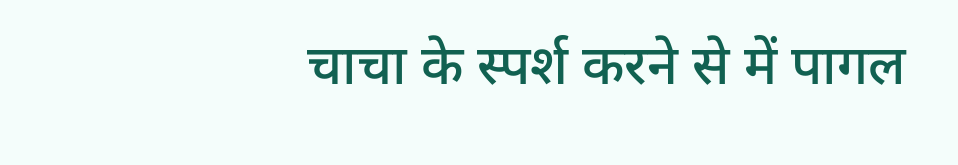चाचा के स्पर्श करने से में पागल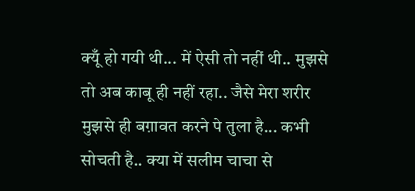क्यूँ हो गयी थी... में ऐसी तो नहीं थी.. मुझसे तो अब काबू ही नहीं रहा.. जैसे मेरा शरीर मुझसे ही बग़ावत करने पे तुला है... कभी सोचती है.. क्या में सलीम चाचा से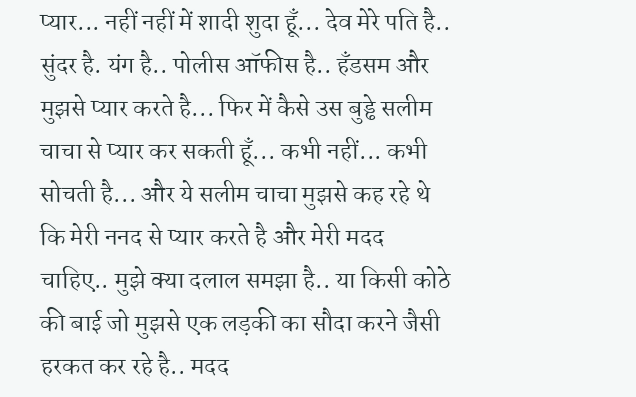प्यार... नहीं नहीं में शादी शुदा हूँ... देव मेरे पति है.. सुंदर है. यंग है.. पोलीस ऑफीस है.. हॅंडसम और मुझसे प्यार करते है... फिर में कैसे उस बुड्ढे सलीम चाचा से प्यार कर सकती हूँ... कभी नहीं... कभी सोचती है... और ये सलीम चाचा मुझसे कह रहे थे कि मेरी ननद से प्यार करते है और मेरी मदद चाहिए.. मुझे क्या दलाल समझा है.. या किसी कोठे की बाई जो मुझसे एक लड़की का सौदा करने जैसी हरकत कर रहे है.. मदद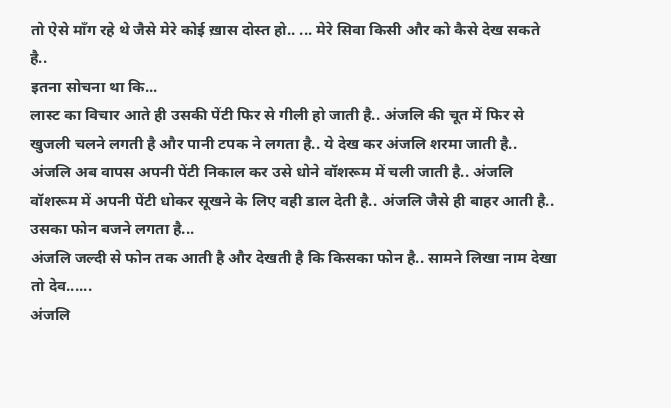तो ऐसे माँग रहे थे जैसे मेरे कोई ख़ास दोस्त हो.. ... मेरे सिवा किसी और को कैसे देख सकते है..
इतना सोचना था कि...
लास्ट का विचार आते ही उसकी पेंटी फिर से गीली हो जाती है.. अंजलि की चूत में फिर से खुजली चलने लगती है और पानी टपक ने लगता है.. ये देख कर अंजलि शरमा जाती है.. अंजलि अब वापस अपनी पेंटी निकाल कर उसे धोने वॉशरूम में चली जाती है.. अंजलि वॉशरूम में अपनी पेंटी धोकर सूखने के लिए वही डाल देती है.. अंजलि जैसे ही बाहर आती है.. उसका फोन बजने लगता है...
अंजलि जल्दी से फोन तक आती है और देखती है कि किसका फोन है.. सामने लिखा नाम देखा तो देव......
अंजलि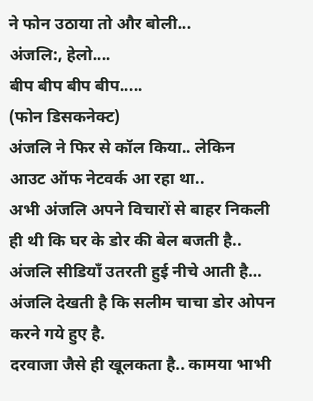ने फोन उठाया तो और बोली...
अंजलि:, हेलो....
बीप बीप बीप बीप.....
(फोन डिसकनेक्ट)
अंजलि ने फिर से कॉल किया.. लेकिन आउट ऑफ नेटवर्क आ रहा था..
अभी अंजलि अपने विचारों से बाहर निकली ही थी कि घर के डोर की बेल बजती है..
अंजलि सीडियाँ उतरती हुई नीचे आती है… अंजलि देखती है कि सलीम चाचा डोर ओपन करने गये हुए है.
दरवाजा जैसे ही खूलकता है.. कामया भाभी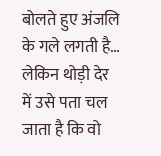बोलते हुए अंजलि के गले लगती है…
लेकिन थोड़ी देर में उसे पता चल जाता है कि वो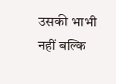उसकी भाभी नहीं बल्कि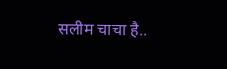सलीम चाचा है..